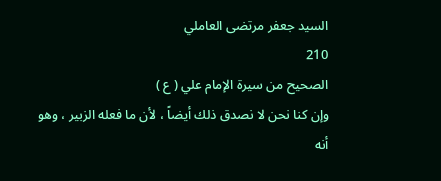السيد جعفر مرتضى العاملي
210
الصحيح من سيرة الإمام علي ( ع )
وإن كنا نحن لا نصدق ذلك أيضاً ، لأن ما فعله الزبير ، وهو أنه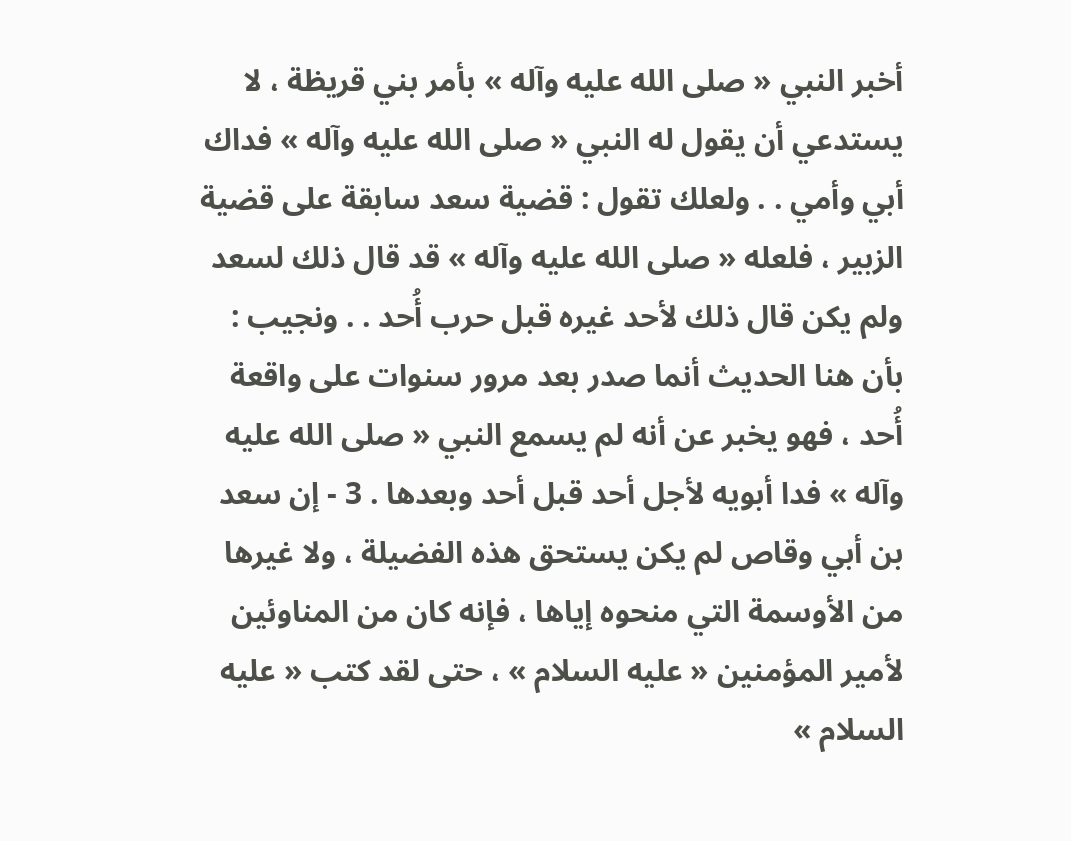أخبر النبي « صلى الله عليه وآله » بأمر بني قريظة ، لا يستدعي أن يقول له النبي « صلى الله عليه وآله » فداك أبي وأمي . . ولعلك تقول : قضية سعد سابقة على قضية الزبير ، فلعله « صلى الله عليه وآله » قد قال ذلك لسعد ولم يكن قال ذلك لأحد غيره قبل حرب أُحد . . ونجيب : بأن هنا الحديث أنما صدر بعد مرور سنوات على واقعة أُحد ، فهو يخبر عن أنه لم يسمع النبي « صلى الله عليه وآله » فدا أبويه لأجل أحد قبل أحد وبعدها . 3 - إن سعد بن أبي وقاص لم يكن يستحق هذه الفضيلة ، ولا غيرها من الأوسمة التي منحوه إياها ، فإنه كان من المناوئين لأمير المؤمنين « عليه السلام » ، حتى لقد كتب « عليه السلام »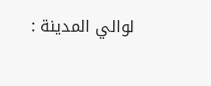لوالي المدينة :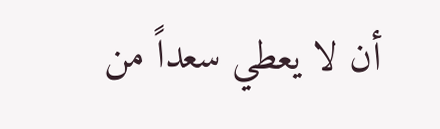أن لا يعطي سعداً من